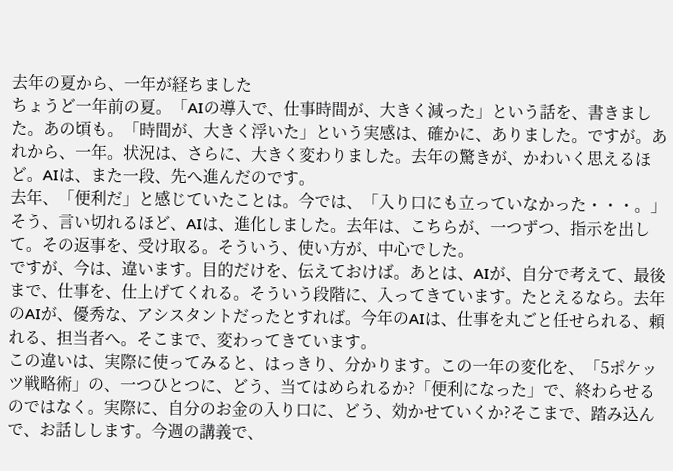去年の夏から、一年が経ちました
ちょうど一年前の夏。「AIの導入で、仕事時間が、大きく減った」という話を、書きました。あの頃も。「時間が、大きく浮いた」という実感は、確かに、ありました。ですが。あれから、一年。状況は、さらに、大きく変わりました。去年の驚きが、かわいく思えるほど。AIは、また一段、先へ進んだのです。
去年、「便利だ」と感じていたことは。今では、「入り口にも立っていなかった・・・。」そう、言い切れるほど、AIは、進化しました。去年は、こちらが、一つずつ、指示を出して。その返事を、受け取る。そういう、使い方が、中心でした。
ですが、今は、違います。目的だけを、伝えておけば。あとは、AIが、自分で考えて、最後まで、仕事を、仕上げてくれる。そういう段階に、入ってきています。たとえるなら。去年のAIが、優秀な、アシスタントだったとすれば。今年のAIは、仕事を丸ごと任せられる、頼れる、担当者へ。そこまで、変わってきています。
この違いは、実際に使ってみると、はっきり、分かります。この一年の変化を、「5ポケッツ戦略術」の、一つひとつに、どう、当てはめられるか?「便利になった」で、終わらせるのではなく。実際に、自分のお金の入り口に、どう、効かせていくか?そこまで、踏み込んで、お話しします。今週の講義で、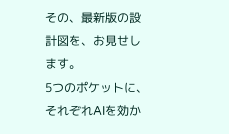その、最新版の設計図を、お見せします。
5つのポケットに、それぞれAIを効か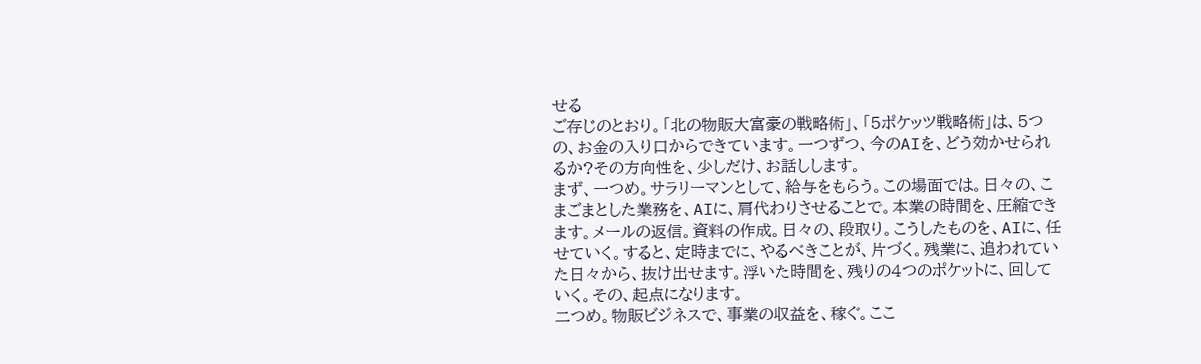せる
ご存じのとおり。「北の物販大富豪の戦略術」、「5ポケッツ戦略術」は、5つの、お金の入り口からできています。一つずつ、今のAIを、どう効かせられるか?その方向性を、少しだけ、お話しします。
まず、一つめ。サラリーマンとして、給与をもらう。この場面では。日々の、こまごまとした業務を、AIに、肩代わりさせることで。本業の時間を、圧縮できます。メールの返信。資料の作成。日々の、段取り。こうしたものを、AIに、任せていく。すると、定時までに、やるべきことが、片づく。残業に、追われていた日々から、抜け出せます。浮いた時間を、残りの4つのポケットに、回していく。その、起点になります。
二つめ。物販ビジネスで、事業の収益を、稼ぐ。ここ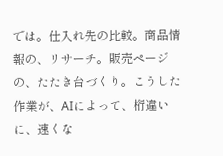では。仕入れ先の比較。商品情報の、リサーチ。販売ページの、たたき台づくり。こうした作業が、AIによって、桁違いに、速くな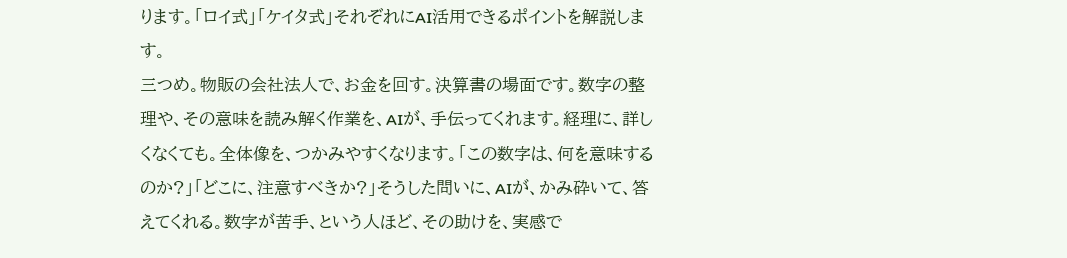ります。「ロイ式」「ケイタ式」それぞれにAI活用できるポイントを解説します。
三つめ。物販の会社法人で、お金を回す。決算書の場面です。数字の整理や、その意味を読み解く作業を、AIが、手伝ってくれます。経理に、詳しくなくても。全体像を、つかみやすくなります。「この数字は、何を意味するのか?」「どこに、注意すべきか?」そうした問いに、AIが、かみ砕いて、答えてくれる。数字が苦手、という人ほど、その助けを、実感で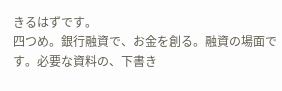きるはずです。
四つめ。銀行融資で、お金を創る。融資の場面です。必要な資料の、下書き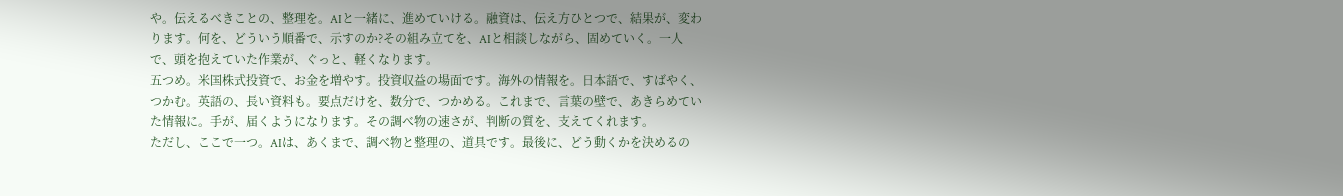や。伝えるべきことの、整理を。AIと一緒に、進めていける。融資は、伝え方ひとつで、結果が、変わります。何を、どういう順番で、示すのか?その組み立てを、AIと相談しながら、固めていく。一人で、頭を抱えていた作業が、ぐっと、軽くなります。
五つめ。米国株式投資で、お金を増やす。投資収益の場面です。海外の情報を。日本語で、すばやく、つかむ。英語の、長い資料も。要点だけを、数分で、つかめる。これまで、言葉の壁で、あきらめていた情報に。手が、届くようになります。その調べ物の速さが、判断の質を、支えてくれます。
ただし、ここで一つ。AIは、あくまで、調べ物と整理の、道具です。最後に、どう動くかを決めるの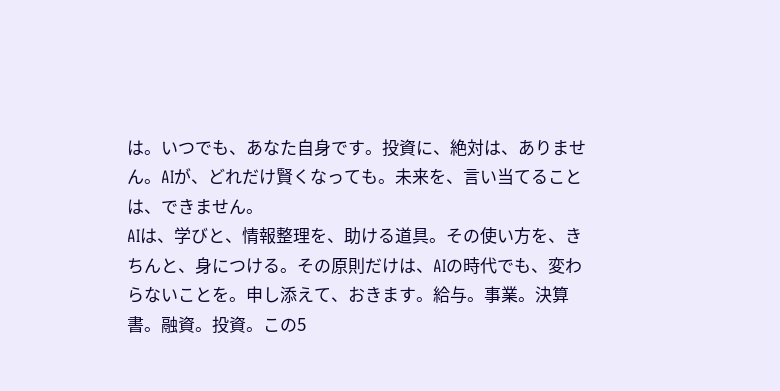は。いつでも、あなた自身です。投資に、絶対は、ありません。AIが、どれだけ賢くなっても。未来を、言い当てることは、できません。
AIは、学びと、情報整理を、助ける道具。その使い方を、きちんと、身につける。その原則だけは、AIの時代でも、変わらないことを。申し添えて、おきます。給与。事業。決算書。融資。投資。この5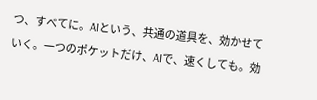つ、すべてに。AIという、共通の道具を、効かせていく。一つのポケットだけ、AIで、速くしても。効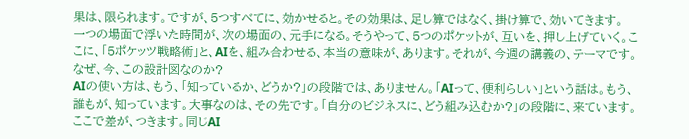果は、限られます。ですが、5つすべてに、効かせると。その効果は、足し算ではなく、掛け算で、効いてきます。
一つの場面で浮いた時間が、次の場面の、元手になる。そうやって、5つのポケットが、互いを、押し上げていく。ここに、「5ポケッツ戦略術」と、AIを、組み合わせる、本当の意味が、あります。それが、今週の講義の、テーマです。
なぜ、今、この設計図なのか?
AIの使い方は、もう、「知っているか、どうか?」の段階では、ありません。「AIって、便利らしい」という話は。もう、誰もが、知っています。大事なのは、その先です。「自分のビジネスに、どう組み込むか?」の段階に、来ています。ここで差が、つきます。同じAI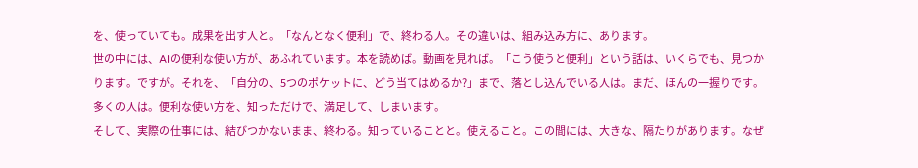を、使っていても。成果を出す人と。「なんとなく便利」で、終わる人。その違いは、組み込み方に、あります。
世の中には、AIの便利な使い方が、あふれています。本を読めば。動画を見れば。「こう使うと便利」という話は、いくらでも、見つかります。ですが。それを、「自分の、5つのポケットに、どう当てはめるか?」まで、落とし込んでいる人は。まだ、ほんの一握りです。多くの人は。便利な使い方を、知っただけで、満足して、しまいます。
そして、実際の仕事には、結びつかないまま、終わる。知っていることと。使えること。この間には、大きな、隔たりがあります。なぜ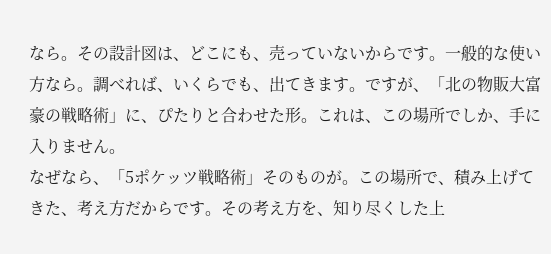なら。その設計図は、どこにも、売っていないからです。一般的な使い方なら。調べれば、いくらでも、出てきます。ですが、「北の物販大富豪の戦略術」に、ぴたりと合わせた形。これは、この場所でしか、手に入りません。
なぜなら、「5ポケッツ戦略術」そのものが。この場所で、積み上げてきた、考え方だからです。その考え方を、知り尽くした上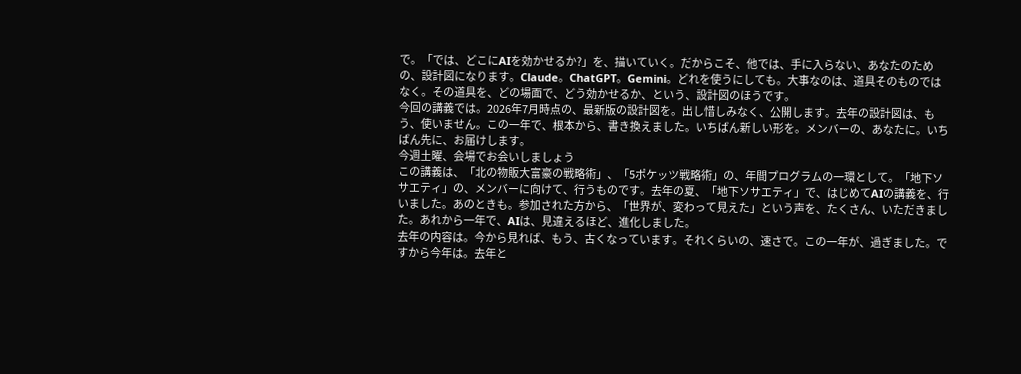で。「では、どこにAIを効かせるか?」を、描いていく。だからこそ、他では、手に入らない、あなたのための、設計図になります。Claude。ChatGPT。Gemini。どれを使うにしても。大事なのは、道具そのものではなく。その道具を、どの場面で、どう効かせるか、という、設計図のほうです。
今回の講義では。2026年7月時点の、最新版の設計図を。出し惜しみなく、公開します。去年の設計図は、もう、使いません。この一年で、根本から、書き換えました。いちばん新しい形を。メンバーの、あなたに。いちばん先に、お届けします。
今週土曜、会場でお会いしましょう
この講義は、「北の物販大富豪の戦略術」、「5ポケッツ戦略術」の、年間プログラムの一環として。「地下ソサエティ」の、メンバーに向けて、行うものです。去年の夏、「地下ソサエティ」で、はじめてAIの講義を、行いました。あのときも。参加された方から、「世界が、変わって見えた」という声を、たくさん、いただきました。あれから一年で、AIは、見違えるほど、進化しました。
去年の内容は。今から見れば、もう、古くなっています。それくらいの、速さで。この一年が、過ぎました。ですから今年は。去年と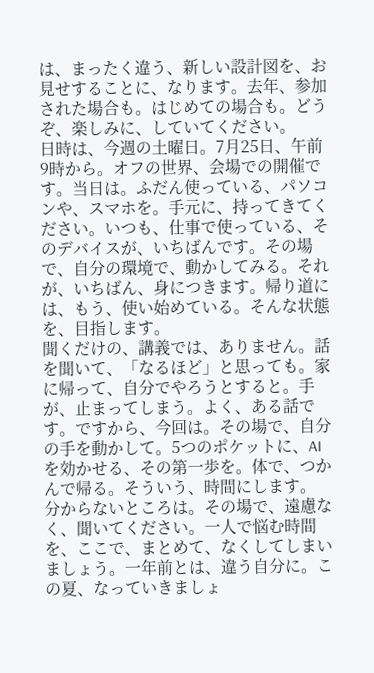は、まったく違う、新しい設計図を、お見せすることに、なります。去年、参加された場合も。はじめての場合も。どうぞ、楽しみに、していてください。
日時は、今週の土曜日。7月25日、午前9時から。オフの世界、会場での開催です。当日は。ふだん使っている、パソコンや、スマホを。手元に、持ってきてください。いつも、仕事で使っている、そのデバイスが、いちばんです。その場で、自分の環境で、動かしてみる。それが、いちばん、身につきます。帰り道には、もう、使い始めている。そんな状態を、目指します。
聞くだけの、講義では、ありません。話を聞いて、「なるほど」と思っても。家に帰って、自分でやろうとすると。手が、止まってしまう。よく、ある話です。ですから、今回は。その場で、自分の手を動かして。5つのポケットに、AIを効かせる、その第一歩を。体で、つかんで帰る。そういう、時間にします。
分からないところは。その場で、遠慮なく、聞いてください。一人で悩む時間を、ここで、まとめて、なくしてしまいましょう。一年前とは、違う自分に。この夏、なっていきましょ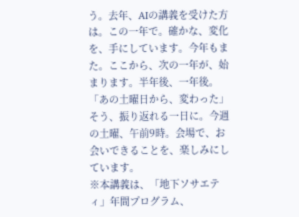う。去年、AIの講義を受けた方は。この一年で。確かな、変化を、手にしています。今年もまた。ここから、次の一年が、始まります。半年後、一年後。「あの土曜日から、変わった」そう、振り返れる一日に。今週の土曜、午前9時。会場で、お会いできることを、楽しみにしています。
※本講義は、「地下ソサエティ」年間プログラム、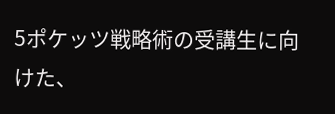5ポケッツ戦略術の受講生に向けた、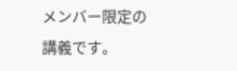メンバー限定の講義です。